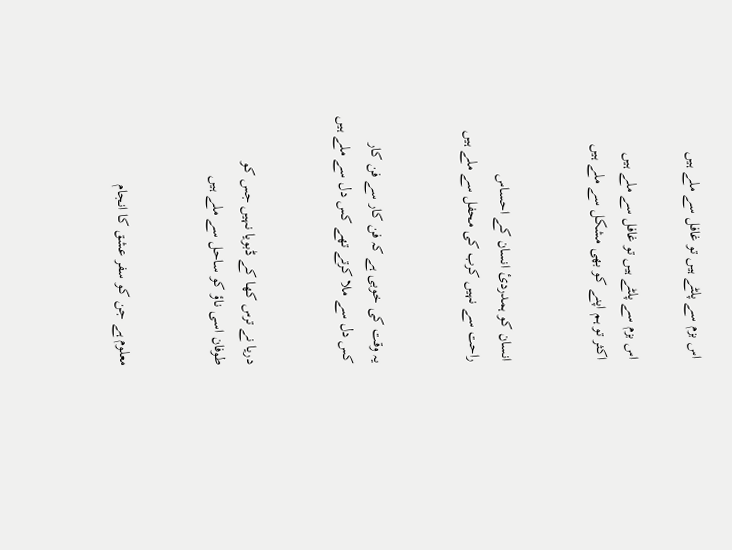اس بزم سے پلٹے ہیں تو غافل سے ملے ہیں

اس بزم سے پلٹے ہیں تو غافل سے ملے ہیں
اکثر تو ہم اپنے کو بھی مشکل سے ملے ہیں


انسان کو ہمدردیٔ انسان کے احساس
راحت سے نہیں کرب کی محفل سے ملے ہیں


یہ وقت کی خوبی ہے کہ فن کار سے فن کار
کس دل سے ملا کرتے تھے کس دل سے ملے ہیں


دریا نے ترس کھا کے ڈبویا نہیں جس کو
طوفان اسی ناؤ کو ساحل سے ملے ہیں


معلوم ہے جن کو سفر عشق کا انجام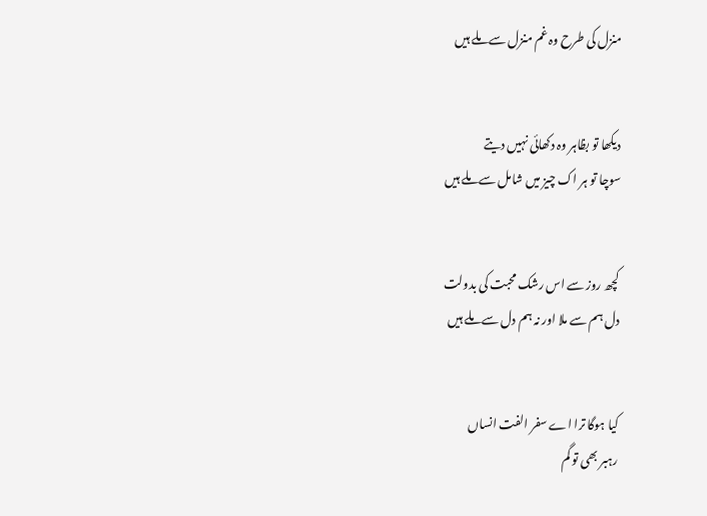منزل کی طرح وہ غم منزل سے ملے ہیں


دیکھا تو بظاہر وہ دکھائی نہیں دیتے
سوچا تو ہر اک چیز میں شامل سے ملے ہیں


کچھ روز سے اس رشک محبت کی بدولت
دل ہم سے ملا اور نہ ہم دل سے ملے ہیں


کیا ہوگا ترا اے سفر الفت انساں
رہبر بھی تو گم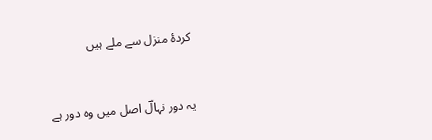کردۂ منزل سے ملے ہیں


یہ دور نہالؔ اصل میں وہ دور ہے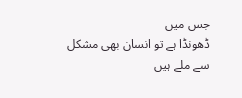جس میں
ڈھونڈا ہے تو انسان بھی مشکل سے ملے ہیں